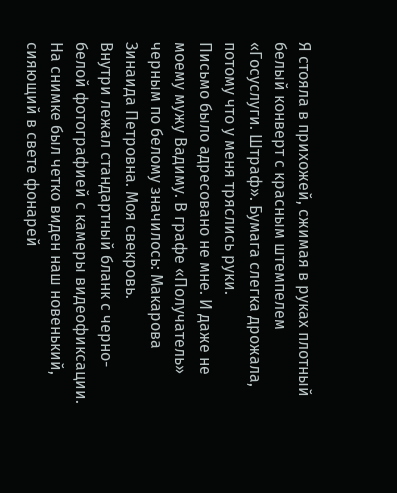Я стояла в прихожей, сжимая в руках плотный белый конверт с красным штемпелем «Госуслуги. Штраф». Бумага слегка дрожала, потому что у меня тряслись руки.
Письмо было адресовано не мне. И даже не моему мужу Вадиму. В графе «Получатель» черным по белому значилось: Макарова Зинаида Петровна. Моя свекровь.
Внутри лежал стандартный бланк с черно-белой фотографией с камеры видеофиксации. На снимке был четко виден наш новенький, сияющий в свете фонарей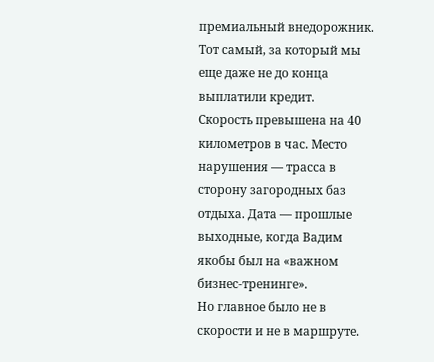премиальный внедорожник. Тот самый, за который мы еще даже не до конца выплатили кредит.
Скорость превышена на 40 километров в час. Место нарушения — трасса в сторону загородных баз отдыха. Дата — прошлые выходные, когда Вадим якобы был на «важном бизнес-тренинге».
Но главное было не в скорости и не в маршруте.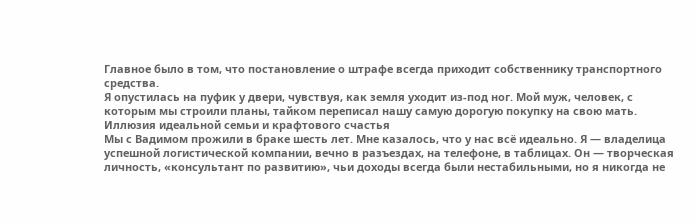Главное было в том, что постановление о штрафе всегда приходит собственнику транспортного средства.
Я опустилась на пуфик у двери, чувствуя, как земля уходит из-под ног. Мой муж, человек, с которым мы строили планы, тайком переписал нашу самую дорогую покупку на свою мать.
Иллюзия идеальной семьи и крафтового счастья
Мы с Вадимом прожили в браке шесть лет. Мне казалось, что у нас всё идеально. Я — владелица успешной логистической компании, вечно в разъездах, на телефоне, в таблицах. Он — творческая личность, «консультант по развитию», чьи доходы всегда были нестабильными, но я никогда не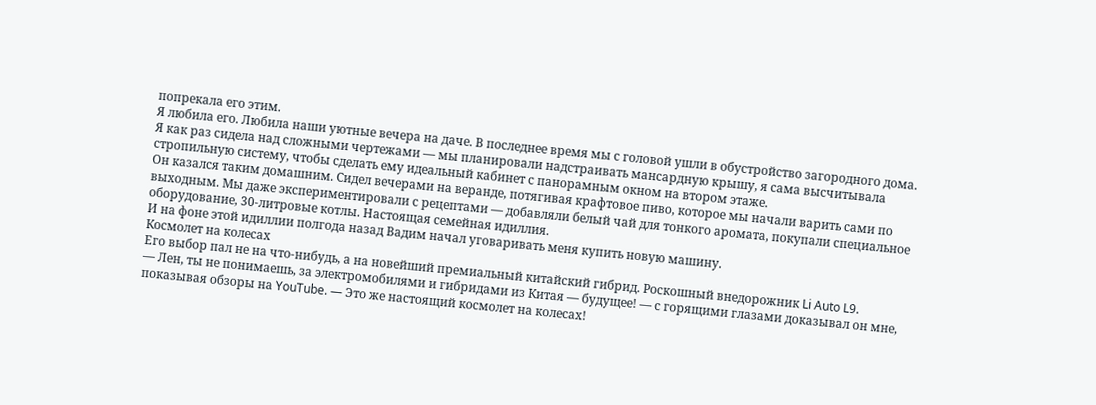попрекала его этим.
Я любила его. Любила наши уютные вечера на даче. В последнее время мы с головой ушли в обустройство загородного дома. Я как раз сидела над сложными чертежами — мы планировали надстраивать мансардную крышу, я сама высчитывала стропильную систему, чтобы сделать ему идеальный кабинет с панорамным окном на втором этаже.
Он казался таким домашним. Сидел вечерами на веранде, потягивая крафтовое пиво, которое мы начали варить сами по выходным. Мы даже экспериментировали с рецептами — добавляли белый чай для тонкого аромата, покупали специальное оборудование, 30-литровые котлы. Настоящая семейная идиллия.
И на фоне этой идиллии полгода назад Вадим начал уговаривать меня купить новую машину.
Космолет на колесах
Его выбор пал не на что-нибудь, а на новейший премиальный китайский гибрид. Роскошный внедорожник Li Auto L9.
— Лен, ты не понимаешь, за электромобилями и гибридами из Китая — будущее! — с горящими глазами доказывал он мне, показывая обзоры на YouTube. — Это же настоящий космолет на колесах!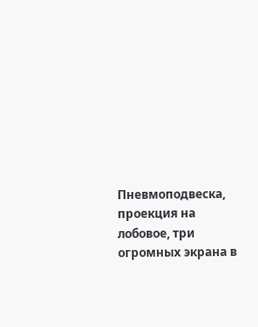Пневмоподвеска, проекция на лобовое, три огромных экрана в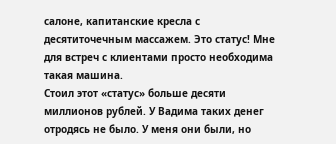салоне, капитанские кресла с десятиточечным массажем. Это статус! Мне для встреч с клиентами просто необходима такая машина.
Стоил этот «статус» больше десяти миллионов рублей. У Вадима таких денег отродясь не было. У меня они были, но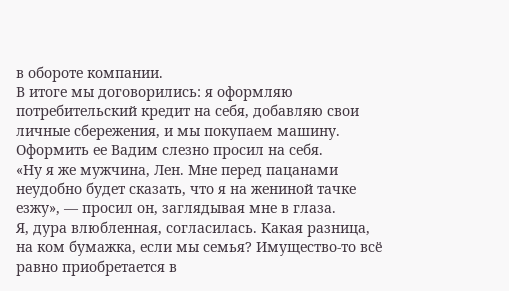в обороте компании.
В итоге мы договорились: я оформляю потребительский кредит на себя, добавляю свои личные сбережения, и мы покупаем машину. Оформить ее Вадим слезно просил на себя.
«Ну я же мужчина, Лен. Мне перед пацанами неудобно будет сказать, что я на жениной тачке езжу», — просил он, заглядывая мне в глаза.
Я, дура влюбленная, согласилась. Какая разница, на ком бумажка, если мы семья? Имущество-то всё равно приобретается в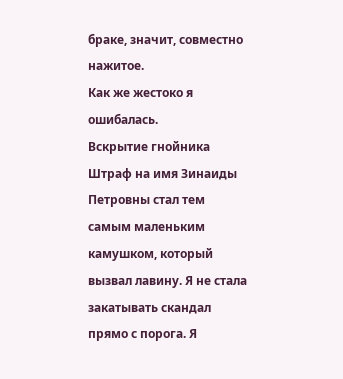браке, значит, совместно нажитое.
Как же жестоко я ошибалась.
Вскрытие гнойника
Штраф на имя Зинаиды Петровны стал тем самым маленьким камушком, который вызвал лавину. Я не стала закатывать скандал прямо с порога. Я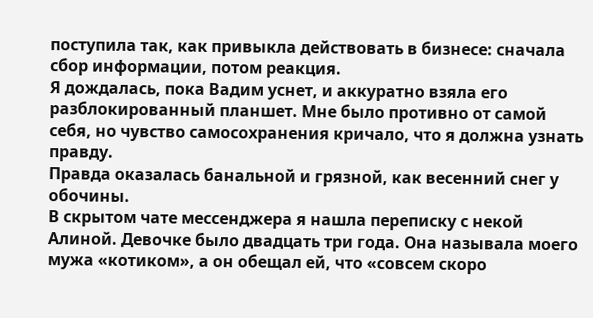поступила так, как привыкла действовать в бизнесе: сначала сбор информации, потом реакция.
Я дождалась, пока Вадим уснет, и аккуратно взяла его разблокированный планшет. Мне было противно от самой себя, но чувство самосохранения кричало, что я должна узнать правду.
Правда оказалась банальной и грязной, как весенний снег у обочины.
В скрытом чате мессенджера я нашла переписку с некой Алиной. Девочке было двадцать три года. Она называла моего мужа «котиком», а он обещал ей, что «совсем скоро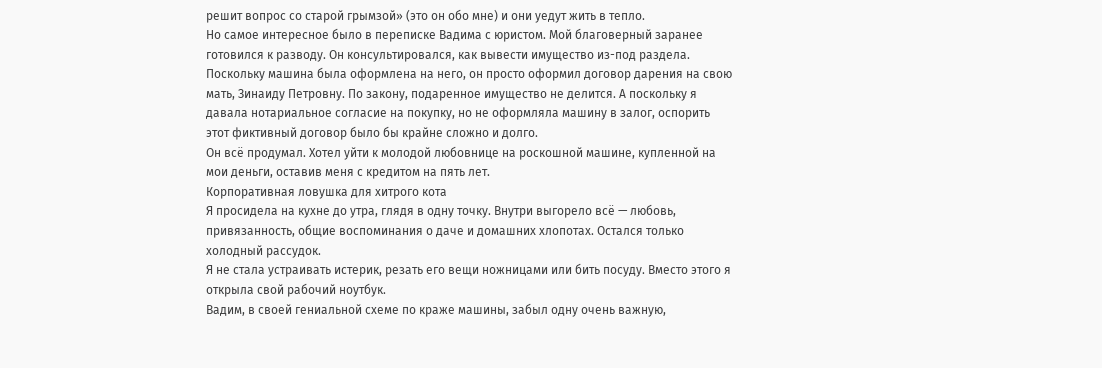решит вопрос со старой грымзой» (это он обо мне) и они уедут жить в тепло.
Но самое интересное было в переписке Вадима с юристом. Мой благоверный заранее готовился к разводу. Он консультировался, как вывести имущество из-под раздела.
Поскольку машина была оформлена на него, он просто оформил договор дарения на свою мать, Зинаиду Петровну. По закону, подаренное имущество не делится. А поскольку я давала нотариальное согласие на покупку, но не оформляла машину в залог, оспорить этот фиктивный договор было бы крайне сложно и долго.
Он всё продумал. Хотел уйти к молодой любовнице на роскошной машине, купленной на мои деньги, оставив меня с кредитом на пять лет.
Корпоративная ловушка для хитрого кота
Я просидела на кухне до утра, глядя в одну точку. Внутри выгорело всё — любовь, привязанность, общие воспоминания о даче и домашних хлопотах. Остался только холодный рассудок.
Я не стала устраивать истерик, резать его вещи ножницами или бить посуду. Вместо этого я открыла свой рабочий ноутбук.
Вадим, в своей гениальной схеме по краже машины, забыл одну очень важную,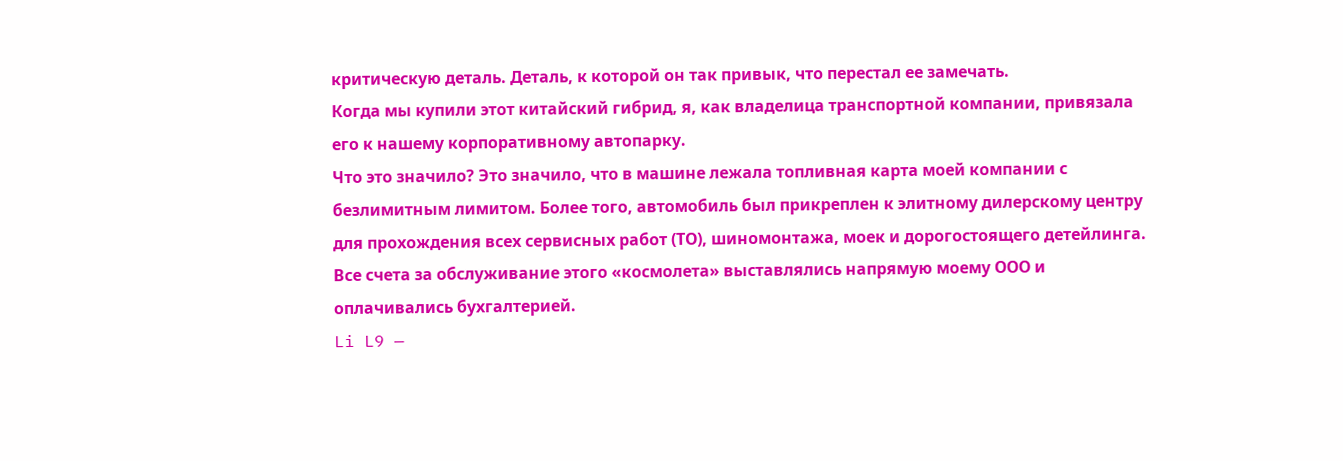критическую деталь. Деталь, к которой он так привык, что перестал ее замечать.
Когда мы купили этот китайский гибрид, я, как владелица транспортной компании, привязала его к нашему корпоративному автопарку.
Что это значило? Это значило, что в машине лежала топливная карта моей компании с безлимитным лимитом. Более того, автомобиль был прикреплен к элитному дилерскому центру для прохождения всех сервисных работ (ТО), шиномонтажа, моек и дорогостоящего детейлинга. Все счета за обслуживание этого «космолета» выставлялись напрямую моему ООО и оплачивались бухгалтерией.
Li L9 —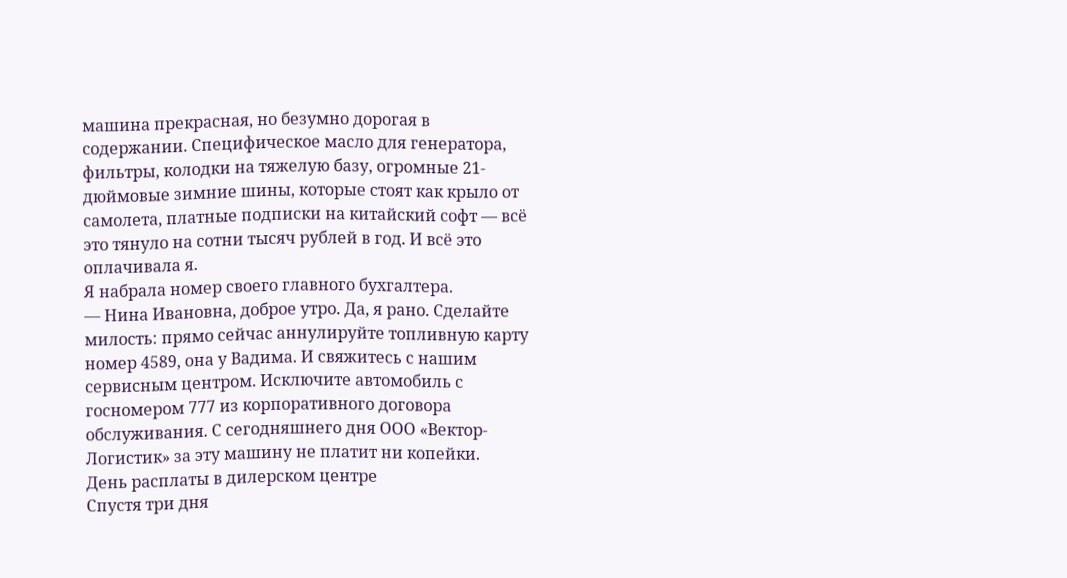машина прекрасная, но безумно дорогая в содержании. Специфическое масло для генератора, фильтры, колодки на тяжелую базу, огромные 21-дюймовые зимние шины, которые стоят как крыло от самолета, платные подписки на китайский софт — всё это тянуло на сотни тысяч рублей в год. И всё это оплачивала я.
Я набрала номер своего главного бухгалтера.
— Нина Ивановна, доброе утро. Да, я рано. Сделайте милость: прямо сейчас аннулируйте топливную карту номер 4589, она у Вадима. И свяжитесь с нашим сервисным центром. Исключите автомобиль с госномером 777 из корпоративного договора обслуживания. С сегодняшнего дня ООО «Вектор-Логистик» за эту машину не платит ни копейки.
День расплаты в дилерском центре
Спустя три дня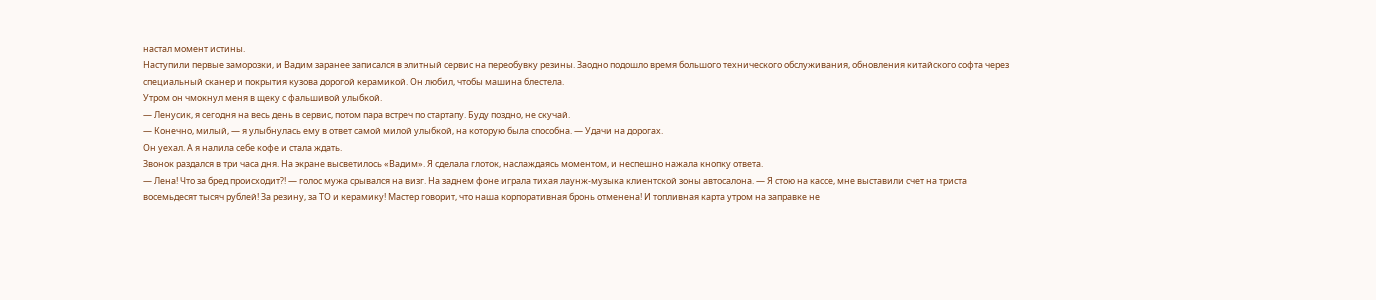настал момент истины.
Наступили первые заморозки, и Вадим заранее записался в элитный сервис на переобувку резины. Заодно подошло время большого технического обслуживания, обновления китайского софта через специальный сканер и покрытия кузова дорогой керамикой. Он любил, чтобы машина блестела.
Утром он чмокнул меня в щеку с фальшивой улыбкой.
— Ленусик, я сегодня на весь день в сервис, потом пара встреч по стартапу. Буду поздно, не скучай.
— Конечно, милый, — я улыбнулась ему в ответ самой милой улыбкой, на которую была способна. — Удачи на дорогах.
Он уехал. А я налила себе кофе и стала ждать.
Звонок раздался в три часа дня. На экране высветилось «Вадим». Я сделала глоток, наслаждаясь моментом, и неспешно нажала кнопку ответа.
— Лена! Что за бред происходит?! — голос мужа срывался на визг. На заднем фоне играла тихая лаунж-музыка клиентской зоны автосалона. — Я стою на кассе, мне выставили счет на триста восемьдесят тысяч рублей! За резину, за ТО и керамику! Мастер говорит, что наша корпоративная бронь отменена! И топливная карта утром на заправке не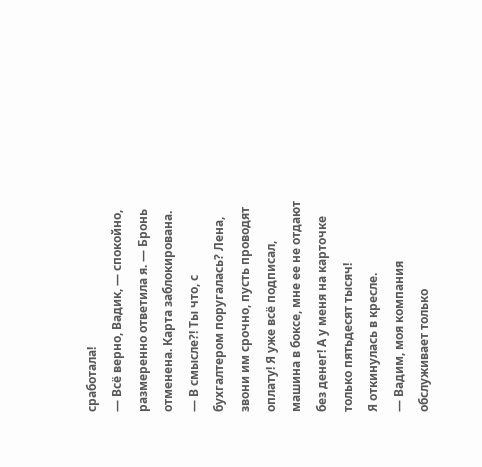сработала!
— Всё верно, Вадик, — спокойно, размеренно ответила я. — Бронь отменена. Карта заблокирована.
— В смысле?! Ты что, с бухгалтером поругалась? Лена, звони им срочно, пусть проводят оплату! Я уже всё подписал, машина в боксе, мне ее не отдают без денег! А у меня на карточке только пятьдесят тысяч!
Я откинулась в кресле.
— Вадим, моя компания обслуживает только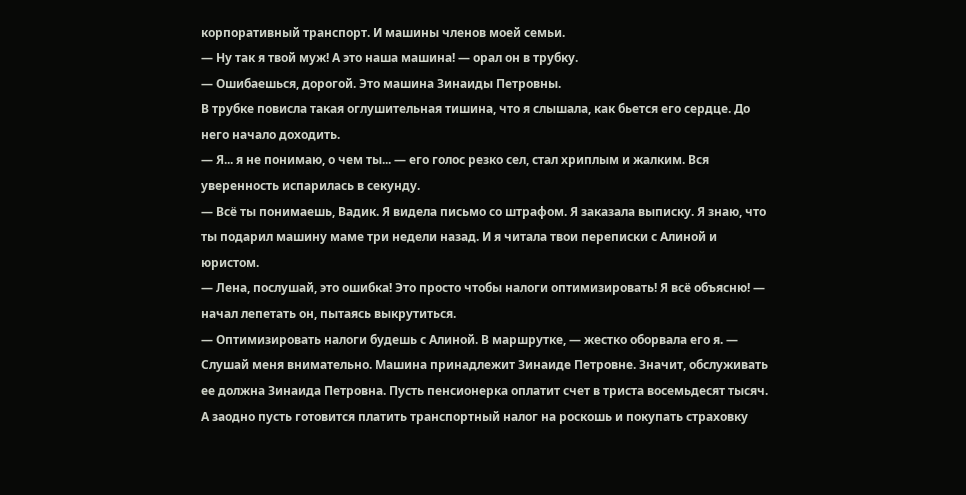корпоративный транспорт. И машины членов моей семьи.
— Ну так я твой муж! А это наша машина! — орал он в трубку.
— Ошибаешься, дорогой. Это машина Зинаиды Петровны.
В трубке повисла такая оглушительная тишина, что я слышала, как бьется его сердце. До него начало доходить.
— Я... я не понимаю, о чем ты... — его голос резко сел, стал хриплым и жалким. Вся уверенность испарилась в секунду.
— Всё ты понимаешь, Вадик. Я видела письмо со штрафом. Я заказала выписку. Я знаю, что ты подарил машину маме три недели назад. И я читала твои переписки с Алиной и юристом.
— Лена, послушай, это ошибка! Это просто чтобы налоги оптимизировать! Я всё объясню! — начал лепетать он, пытаясь выкрутиться.
— Оптимизировать налоги будешь с Алиной. В маршрутке, — жестко оборвала его я. — Слушай меня внимательно. Машина принадлежит Зинаиде Петровне. Значит, обслуживать ее должна Зинаида Петровна. Пусть пенсионерка оплатит счет в триста восемьдесят тысяч. А заодно пусть готовится платить транспортный налог на роскошь и покупать страховку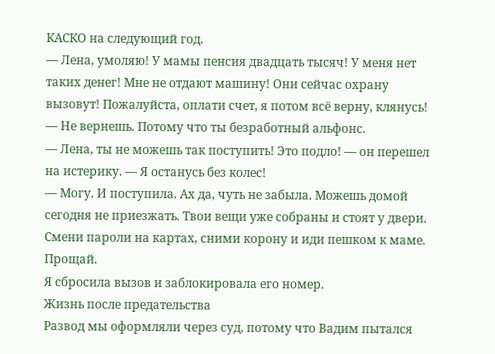КАСКО на следующий год.
— Лена, умоляю! У мамы пенсия двадцать тысяч! У меня нет таких денег! Мне не отдают машину! Они сейчас охрану вызовут! Пожалуйста, оплати счет, я потом всё верну, клянусь!
— Не вернешь. Потому что ты безработный альфонс.
— Лена, ты не можешь так поступить! Это подло! — он перешел на истерику. — Я останусь без колес!
— Могу. И поступила. Ах да, чуть не забыла. Можешь домой сегодня не приезжать. Твои вещи уже собраны и стоят у двери. Смени пароли на картах, сними корону и иди пешком к маме. Прощай.
Я сбросила вызов и заблокировала его номер.
Жизнь после предательства
Развод мы оформляли через суд, потому что Вадим пытался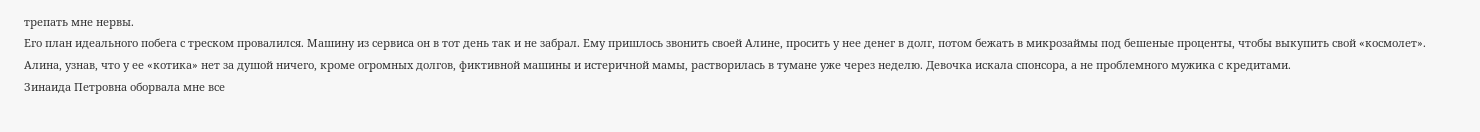трепать мне нервы.
Его план идеального побега с треском провалился. Машину из сервиса он в тот день так и не забрал. Ему пришлось звонить своей Алине, просить у нее денег в долг, потом бежать в микрозаймы под бешеные проценты, чтобы выкупить свой «космолет».
Алина, узнав, что у ее «котика» нет за душой ничего, кроме огромных долгов, фиктивной машины и истеричной мамы, растворилась в тумане уже через неделю. Девочка искала спонсора, а не проблемного мужика с кредитами.
Зинаида Петровна оборвала мне все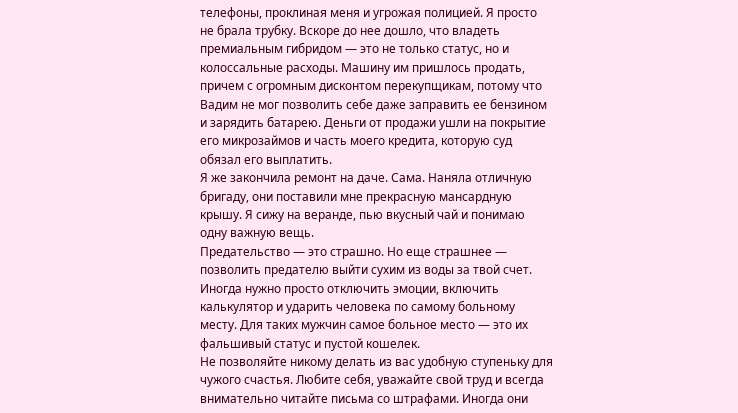телефоны, проклиная меня и угрожая полицией. Я просто не брала трубку. Вскоре до нее дошло, что владеть премиальным гибридом — это не только статус, но и колоссальные расходы. Машину им пришлось продать, причем с огромным дисконтом перекупщикам, потому что Вадим не мог позволить себе даже заправить ее бензином и зарядить батарею. Деньги от продажи ушли на покрытие его микрозаймов и часть моего кредита, которую суд обязал его выплатить.
Я же закончила ремонт на даче. Сама. Наняла отличную бригаду, они поставили мне прекрасную мансардную крышу. Я сижу на веранде, пью вкусный чай и понимаю одну важную вещь.
Предательство — это страшно. Но еще страшнее — позволить предателю выйти сухим из воды за твой счет. Иногда нужно просто отключить эмоции, включить калькулятор и ударить человека по самому больному месту. Для таких мужчин самое больное место — это их фальшивый статус и пустой кошелек.
Не позволяйте никому делать из вас удобную ступеньку для чужого счастья. Любите себя, уважайте свой труд и всегда внимательно читайте письма со штрафами. Иногда они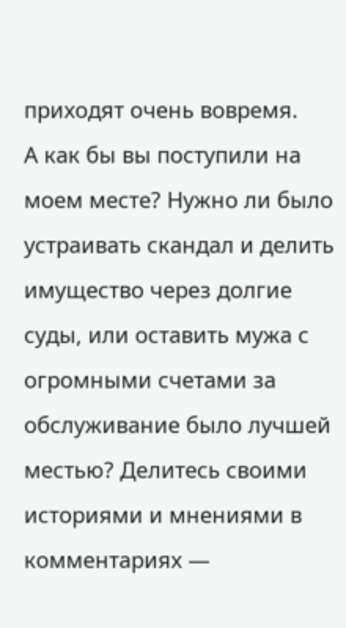приходят очень вовремя.
А как бы вы поступили на моем месте? Нужно ли было устраивать скандал и делить имущество через долгие суды, или оставить мужа с огромными счетами за обслуживание было лучшей местью? Делитесь своими историями и мнениями в комментариях —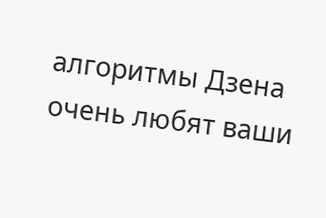алгоритмы Дзена очень любят ваши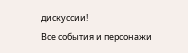дискуссии!
Все события и персонажи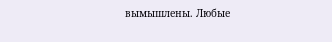вымышлены. Любые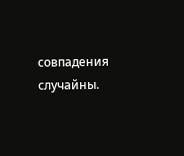совпадения случайны.